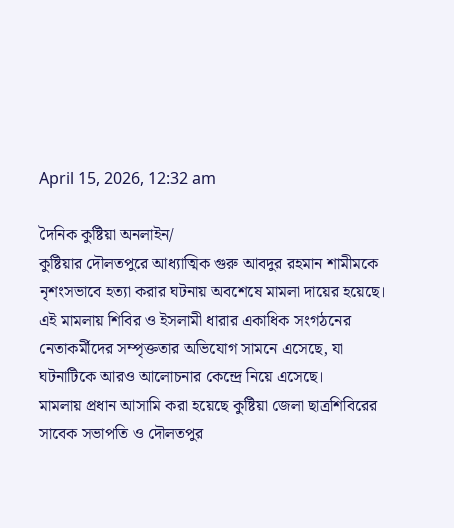April 15, 2026, 12:32 am

দৈনিক কুষ্টিয়া অনলাইন/
কুষ্টিয়ার দৌলতপুরে আধ্যাত্মিক গুরু আবদুর রহমান শামীমকে নৃশংসভাবে হত্যা করার ঘটনায় অবশেষে মামলা দায়ের হয়েছে। এই মামলায় শিবির ও ইসলামী ধারার একাধিক সংগঠনের নেতাকর্মীদের সম্পৃক্ততার অভিযোগ সামনে এসেছে, যা ঘটনাটিকে আরও আলোচনার কেন্দ্রে নিয়ে এসেছে।
মামলায় প্রধান আসামি করা হয়েছে কুষ্টিয়া জেলা ছাত্রশিবিরের সাবেক সভাপতি ও দৌলতপুর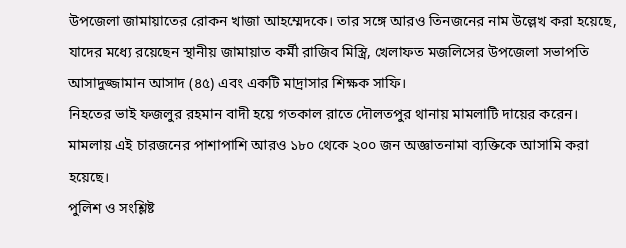উপজেলা জামায়াতের রোকন খাজা আহম্মেদকে। তার সঙ্গে আরও তিনজনের নাম উল্লেখ করা হয়েছে, যাদের মধ্যে রয়েছেন স্থানীয় জামায়াত কর্মী রাজিব মিস্ত্রি, খেলাফত মজলিসের উপজেলা সভাপতি আসাদুজ্জামান আসাদ (৪৫) এবং একটি মাদ্রাসার শিক্ষক সাফি।
নিহতের ভাই ফজলুর রহমান বাদী হয়ে গতকাল রাতে দৌলতপুর থানায় মামলাটি দায়ের করেন। মামলায় এই চারজনের পাশাপাশি আরও ১৮০ থেকে ২০০ জন অজ্ঞাতনামা ব্যক্তিকে আসামি করা হয়েছে।
পুলিশ ও সংশ্লিষ্ট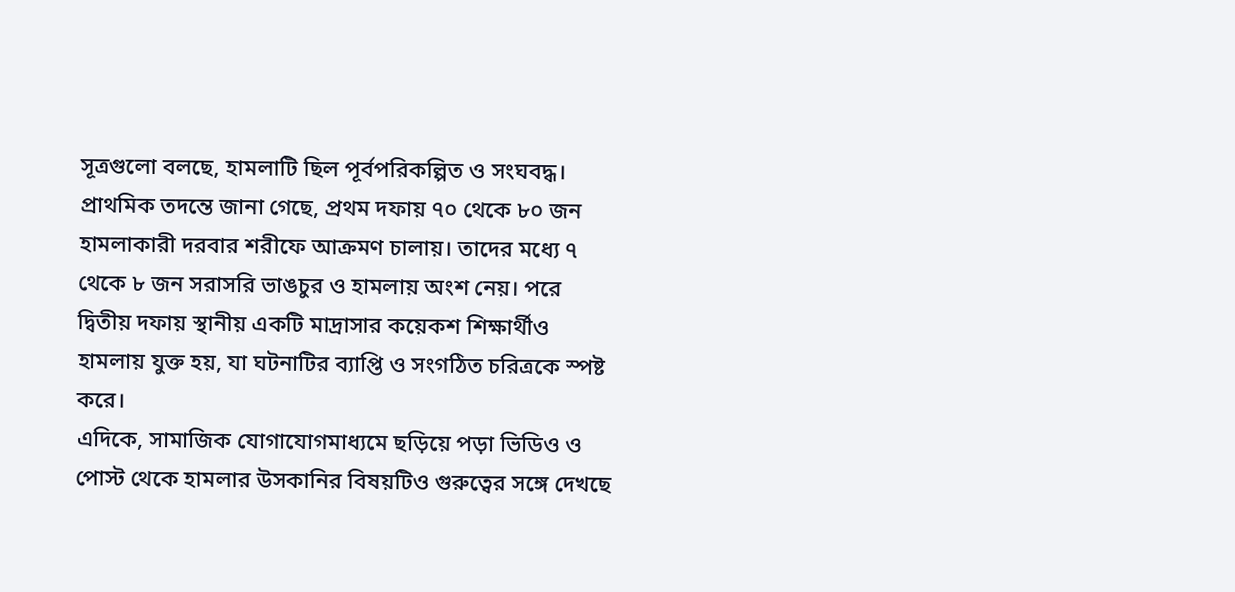সূত্রগুলো বলছে, হামলাটি ছিল পূর্বপরিকল্পিত ও সংঘবদ্ধ। প্রাথমিক তদন্তে জানা গেছে, প্রথম দফায় ৭০ থেকে ৮০ জন হামলাকারী দরবার শরীফে আক্রমণ চালায়। তাদের মধ্যে ৭ থেকে ৮ জন সরাসরি ভাঙচুর ও হামলায় অংশ নেয়। পরে দ্বিতীয় দফায় স্থানীয় একটি মাদ্রাসার কয়েকশ শিক্ষার্থীও হামলায় যুক্ত হয়, যা ঘটনাটির ব্যাপ্তি ও সংগঠিত চরিত্রকে স্পষ্ট করে।
এদিকে, সামাজিক যোগাযোগমাধ্যমে ছড়িয়ে পড়া ভিডিও ও পোস্ট থেকে হামলার উসকানির বিষয়টিও গুরুত্বের সঙ্গে দেখছে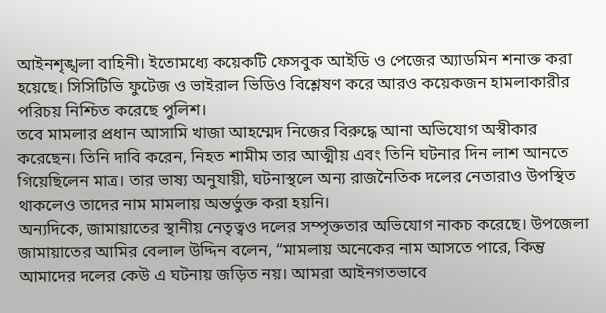আইনশৃঙ্খলা বাহিনী। ইতোমধ্যে কয়েকটি ফেসবুক আইডি ও পেজের অ্যাডমিন শনাক্ত করা হয়েছে। সিসিটিভি ফুটেজ ও ভাইরাল ভিডিও বিশ্লেষণ করে আরও কয়েকজন হামলাকারীর পরিচয় নিশ্চিত করেছে পুলিশ।
তবে মামলার প্রধান আসামি খাজা আহম্মেদ নিজের বিরুদ্ধে আনা অভিযোগ অস্বীকার করেছেন। তিনি দাবি করেন, নিহত শামীম তার আত্মীয় এবং তিনি ঘটনার দিন লাশ আনতে গিয়েছিলেন মাত্র। তার ভাষ্য অনুযায়ী, ঘটনাস্থলে অন্য রাজনৈতিক দলের নেতারাও উপস্থিত থাকলেও তাদের নাম মামলায় অন্তর্ভুক্ত করা হয়নি।
অন্যদিকে, জামায়াতের স্থানীয় নেতৃত্বও দলের সম্পৃক্ততার অভিযোগ নাকচ করেছে। উপজেলা জামায়াতের আমির বেলাল উদ্দিন বলেন, “মামলায় অনেকের নাম আসতে পারে, কিন্তু আমাদের দলের কেউ এ ঘটনায় জড়িত নয়। আমরা আইনগতভাবে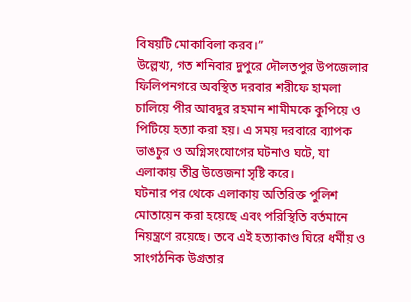বিষয়টি মোকাবিলা করব।”
উল্লেখ্য, গত শনিবার দুপুরে দৌলতপুর উপজেলার ফিলিপনগরে অবস্থিত দরবার শরীফে হামলা চালিয়ে পীর আবদুর রহমান শামীমকে কুপিয়ে ও পিটিয়ে হত্যা করা হয়। এ সময় দরবারে ব্যাপক ভাঙচুর ও অগ্নিসংযোগের ঘটনাও ঘটে, যা এলাকায় তীব্র উত্তেজনা সৃষ্টি করে।
ঘটনার পর থেকে এলাকায় অতিরিক্ত পুলিশ মোতায়েন করা হয়েছে এবং পরিস্থিতি বর্তমানে নিয়ন্ত্রণে রয়েছে। তবে এই হত্যাকাণ্ড ঘিরে ধর্মীয় ও সাংগঠনিক উগ্রতার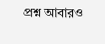প্রশ্ন আবারও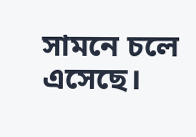সামনে চলে এসেছে।